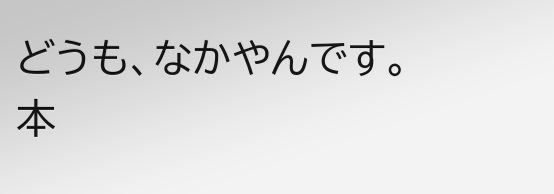どうも、なかやんです。
本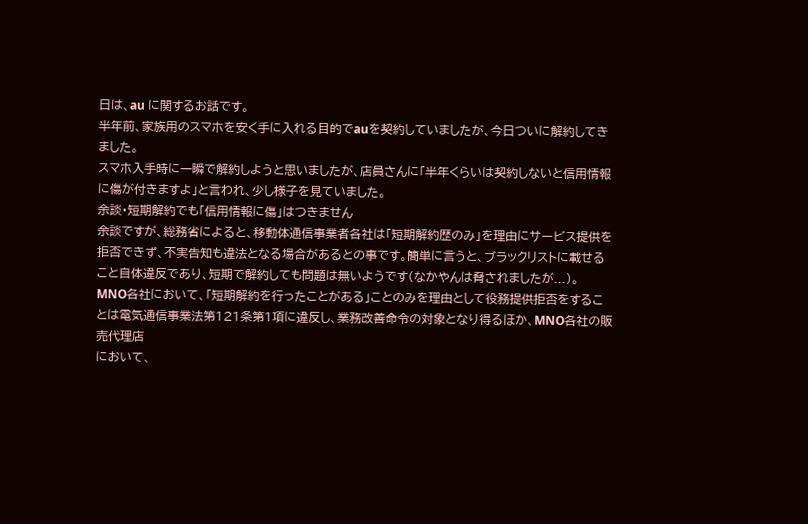日は、au に関するお話です。
半年前、家族用のスマホを安く手に入れる目的でauを契約していましたが、今日ついに解約してきました。
スマホ入手時に一瞬で解約しようと思いましたが、店員さんに「半年くらいは契約しないと信用情報に傷が付きますよ」と言われ、少し様子を見ていました。
余談・短期解約でも「信用情報に傷」はつきません
余談ですが、総務省によると、移動体通信事業者各社は「短期解約歴のみ」を理由にサービス提供を拒否できず、不実告知も違法となる場合があるとの事です。簡単に言うと、ブラックリストに載せること自体違反であり、短期で解約しても問題は無いようです(なかやんは脅されましたが...)。
MNO各社において、「短期解約を行ったことがある」ことのみを理由として役務提供拒否をするこ
とは電気通信事業法第121条第1項に違反し、業務改善命令の対象となり得るほか、MNO各社の販売代理店
において、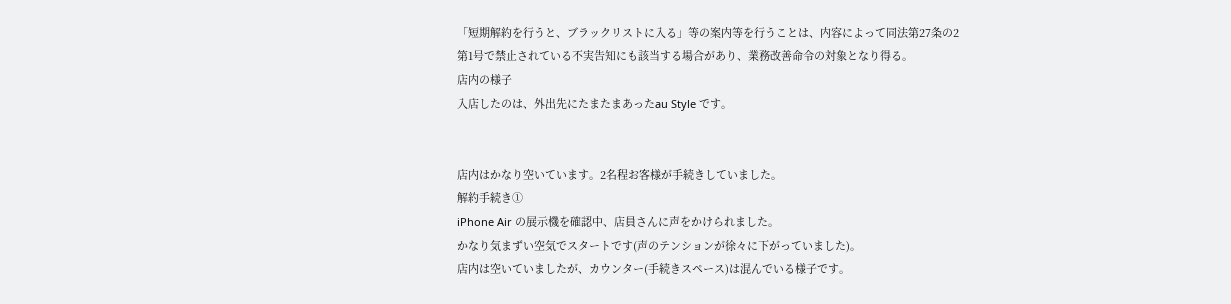「短期解約を行うと、ブラックリストに入る」等の案内等を行うことは、内容によって同法第27条の2
第1号で禁止されている不実告知にも該当する場合があり、業務改善命令の対象となり得る。
店内の様子
入店したのは、外出先にたまたまあったau Style です。


店内はかなり空いています。2名程お客様が手続きしていました。
解約手続き①
iPhone Air の展示機を確認中、店員さんに声をかけられました。
かなり気まずい空気でスタートです(声のテンションが徐々に下がっていました)。
店内は空いていましたが、カウンター(手続きスペース)は混んでいる様子です。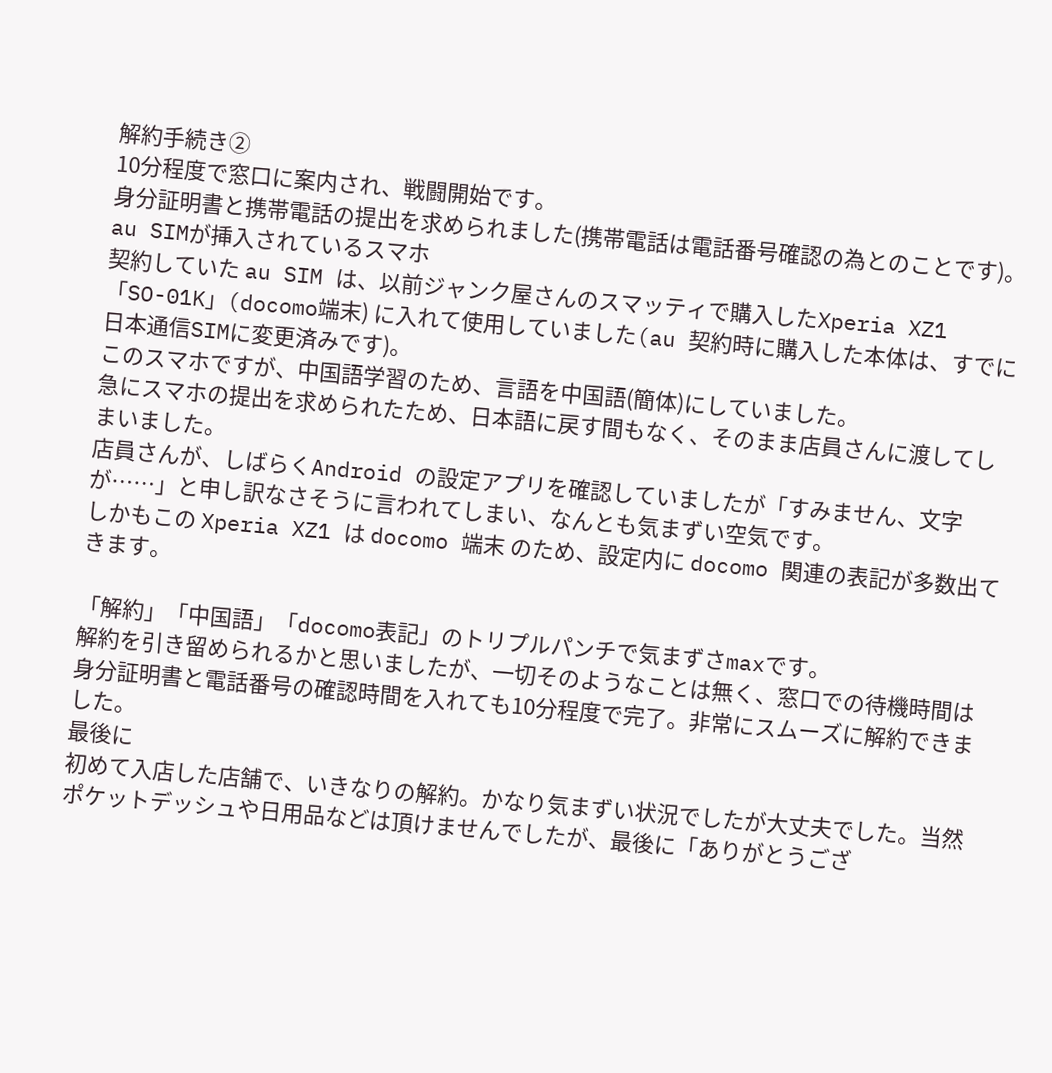解約手続き②
10分程度で窓口に案内され、戦闘開始です。
身分証明書と携帯電話の提出を求められました(携帯電話は電話番号確認の為とのことです)。
au SIMが挿入されているスマホ
契約していた au SIM は、以前ジャンク屋さんのスマッティで購入したXperia XZ1「SO-01K」(docomo端末) に入れて使用していました(au 契約時に購入した本体は、すでに日本通信SIMに変更済みです)。
このスマホですが、中国語学習のため、言語を中国語(簡体)にしていました。
急にスマホの提出を求められたため、日本語に戻す間もなく、そのまま店員さんに渡してしまいました。
店員さんが、しばらくAndroid の設定アプリを確認していましたが「すみません、文字が……」と申し訳なさそうに言われてしまい、なんとも気まずい空気です。
しかもこの Xperia XZ1 は docomo 端末 のため、設定内に docomo 関連の表記が多数出てきます。

「解約」「中国語」「docomo表記」のトリプルパンチで気まずさmaxです。
解約を引き留められるかと思いましたが、一切そのようなことは無く、窓口での待機時間は身分証明書と電話番号の確認時間を入れても10分程度で完了。非常にスムーズに解約できました。
最後に
初めて入店した店舗で、いきなりの解約。かなり気まずい状況でしたが大丈夫でした。当然ポケットデッシュや日用品などは頂けませんでしたが、最後に「ありがとうござ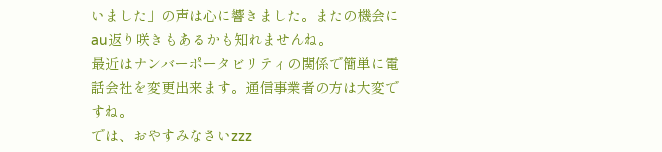いました」の声は心に響きました。またの機会にau返り咲きもあるかも知れませんね。
最近はナンバーポータビリティの関係で簡単に電話会社を変更出来ます。通信事業者の方は大変ですね。
では、おやすみなさいzzz